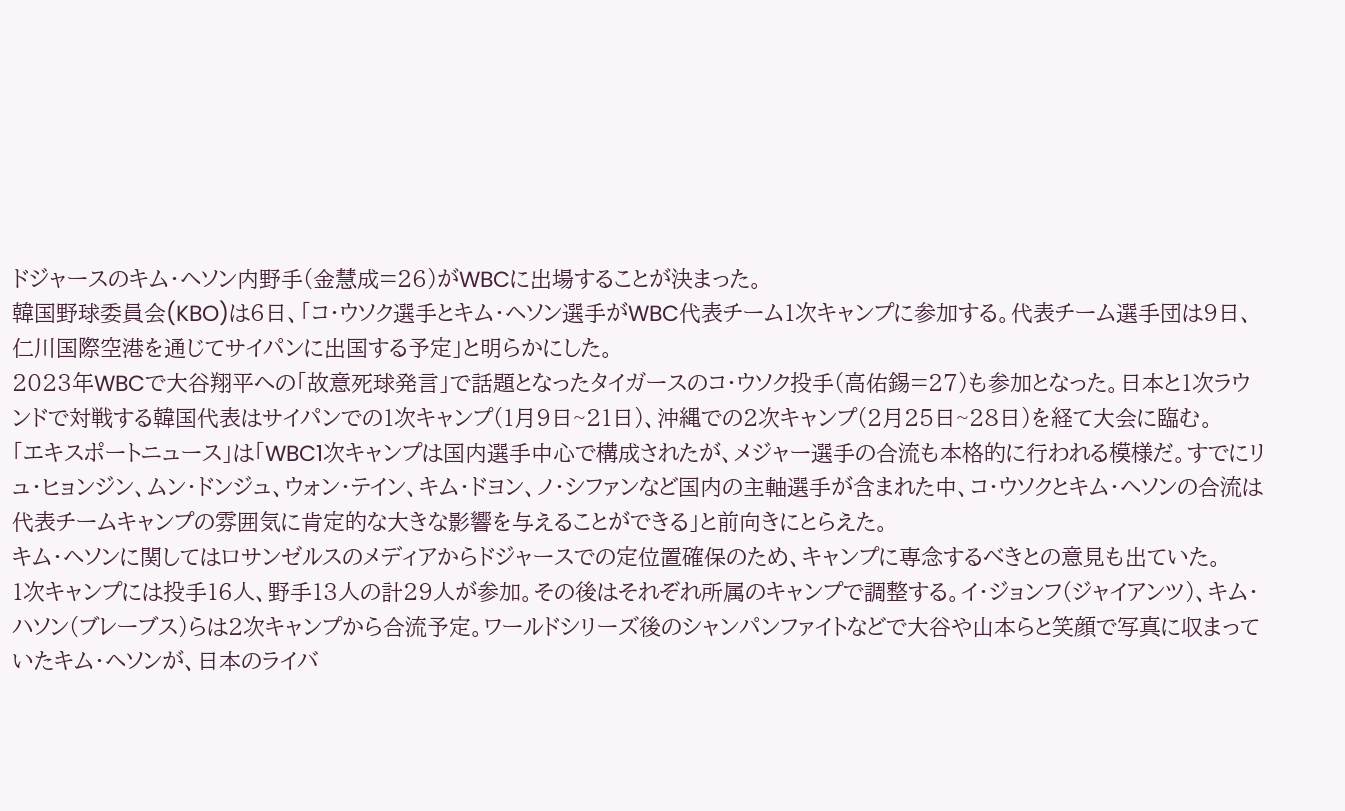ドジャースのキム・ヘソン内野手(金慧成=26)がWBCに出場することが決まった。
韓国野球委員会(KBO)は6日、「コ・ウソク選手とキム・ヘソン選手がWBC代表チーム1次キャンプに参加する。代表チーム選手団は9日、仁川国際空港を通じてサイパンに出国する予定」と明らかにした。
2023年WBCで大谷翔平への「故意死球発言」で話題となったタイガースのコ・ウソク投手(高佑錫=27)も参加となった。日本と1次ラウンドで対戦する韓国代表はサイパンでの1次キャンプ(1月9日~21日)、沖縄での2次キャンプ(2月25日~28日)を経て大会に臨む。
「エキスポートニュース」は「WBC1次キャンプは国内選手中心で構成されたが、メジャー選手の合流も本格的に行われる模様だ。すでにリュ・ヒョンジン、ムン・ドンジュ、ウォン・テイン、キム・ドヨン、ノ・シファンなど国内の主軸選手が含まれた中、コ・ウソクとキム・ヘソンの合流は代表チームキャンプの雰囲気に肯定的な大きな影響を与えることができる」と前向きにとらえた。
キム・ヘソンに関してはロサンゼルスのメディアからドジャースでの定位置確保のため、キャンプに専念するべきとの意見も出ていた。
1次キャンプには投手16人、野手13人の計29人が参加。その後はそれぞれ所属のキャンプで調整する。イ・ジョンフ(ジャイアンツ)、キム・ハソン(ブレーブス)らは2次キャンプから合流予定。ワールドシリーズ後のシャンパンファイトなどで大谷や山本らと笑顔で写真に収まっていたキム・ヘソンが、日本のライバ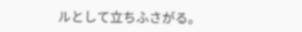ルとして立ちふさがる。